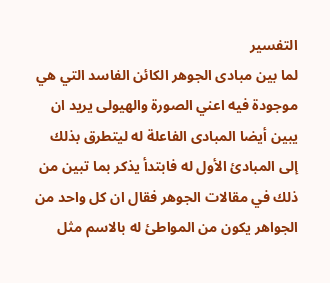التفسير
لما بين مبادى الجوهر الكائن الفاسد التي هي موجودة فيه اعني الصورة والهيولى يريد ان يبين أيضا المبادى الفاعلة له ليتطرق بذلك إلى المبادئ الأول له فابتدأ يذكر بما تبين من ذلك في مقالات الجوهر فقال ان كل واحد من الجواهر يكون من المواطئ له بالاسم مثل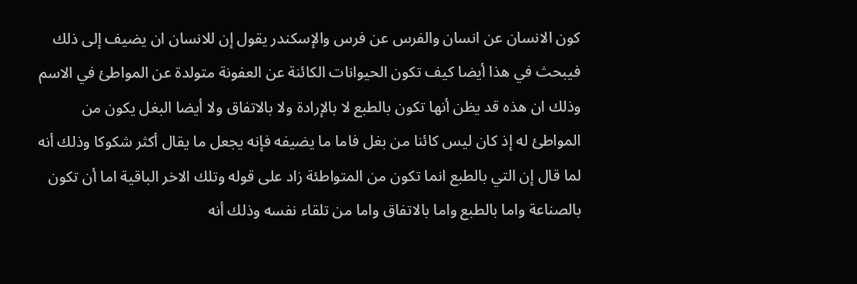كون الانسان عن انسان والفرس عن فرس والإسكندر يقول إن للانسان ان يضيف إلى ذلك فيبحث في هذا أيضا كيف تكون الحيوانات الكائنة عن العفونة متولدة عن المواطئ في الاسم وذلك ان هذه قد يظن أنها تكون بالطبع لا بالإرادة ولا بالاتفاق ولا أيضا البغل يكون من المواطئ له إذ كان ليس كائنا من بغل فاما ما يضيفه فإنه يجعل ما يقال أكثر شكوكا وذلك أنه لما قال إن التي بالطبع انما تكون من المتواطئة زاد على قوله وتلك الاخر الباقية اما أن تكون بالصناعة واما بالطبع واما بالاتفاق واما من تلقاء نفسه وذلك أنه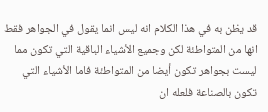قد يظن به في هذا الكلام انه ليس انما يقول في الجواهر فقط انها من المتواطئة لكن وجميع الأشياء الباقية التي تكون مما ليست بجواهر تكون أيضا من المتواطئة فاما الأشياء التي تكون بالصناعة فلعله ان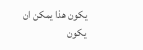يكون هذا يمكن ان يكون